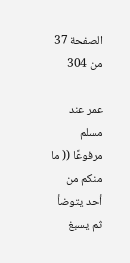الصفحة 37 من 304

عمر عند مسلم مرفوعًا (( ما منكم من أحد يتوضأ ثم يسبغ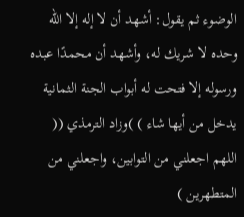الوضوء ثم يقول: أشهد أن لا إله إلا الله وحده لا شريك له، وأشهد أن محمدًا عبده ورسوله إلا فتحت له أبواب الجنة الثمانية يدخل من أيها شاء ) )وزاد الترمذي (( اللهم اجعلني من التوابين، واجعلني من المتطهرين )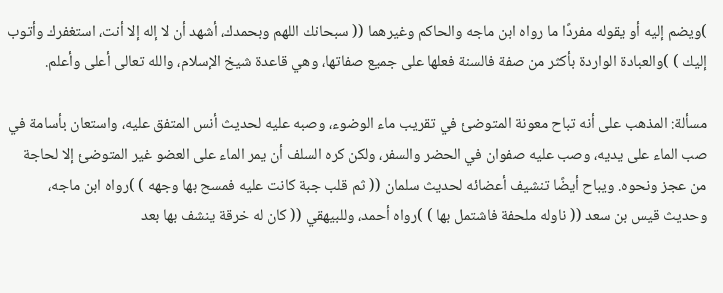)ويضم إليه أو يقوله مفردًا ما رواه ابن ماجه والحاكم وغيرهما (( سبحانك اللهم وبحمدك، أشهد أن لا إله إلا أنت، استغفرك وأتوب إليك ) )والعبادة الواردة بأكثر من صفة فالسنة فعلها على جميع صفاتها، وهي قاعدة شيخ الإسلام، والله تعالى أعلى وأعلم.

مسألة: المذهب على أنه تباح معونة المتوضئ في تقريب ماء الوضوء، وصبه عليه لحديث أنس المتفق عليه، واستعان بأسامة في صب الماء على يديه، وصب عليه صفوان في الحضر والسفر، ولكن كره السلف أن يمر الماء على العضو غير المتوضئ إلا لحاجة من عجز ونحوه. ويباح أيضًا تنشيف أعضائه لحديث سلمان (( ثم قلب جبة كانت عليه فمسح بها وجهه ) )رواه ابن ماجه، وحديث قيس بن سعد (( ناوله ملحفة فاشتمل بها ) )رواه أحمد، وللبيهقي (( كان له خرقة ينشف بها بعد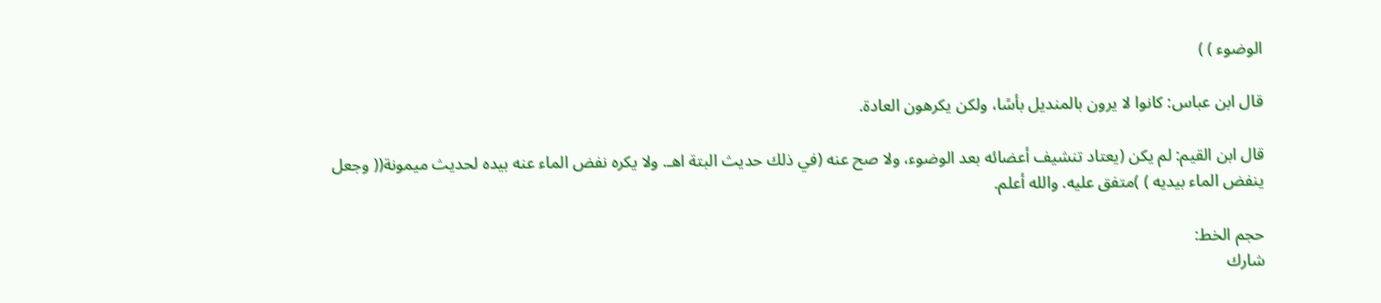الوضوء ) )

قال ابن عباس: كانوا لا يرون بالمنديل بأسًا، ولكن يكرهون العادة.

قال ابن القيم: لم يكن (يعتاد تنشيف أعضائه بعد الوضوء، ولا صح عنه (في ذلك حديث البتة اهـ. ولا يكره نفض الماء عنه بيده لحديث ميمونة(( وجعل ينفض الماء بيديه ) )متفق عليه. والله أعلم.

حجم الخط:
شارك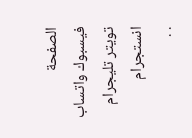الصفحة
فيسبوك واتساب تويتر تليجرام انستجرام
. .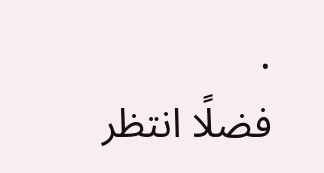.
فضلًا انتظر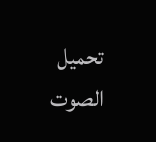تحميل الصوت